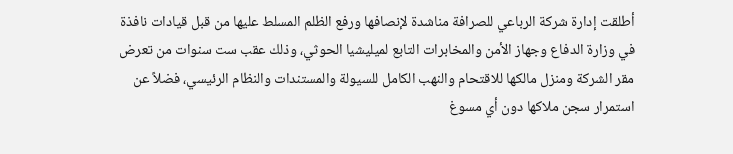أطلقت إدارة شركة الرباعي للصرافة مناشدة لإنصافها ورفع الظلم المسلط عليها من قبل قيادات نافذة في وزارة الدفاع وجهاز الأمن والمخابرات التابع لميليشيا الحوثي، وذلك عقب ست سنوات من تعرض مقر الشركة ومنزل مالكها للاقتحام والنهب الكامل للسيولة والمستندات والنظام الرئيسي، فضلاً عن استمرار سجن ملاكها دون أي مسوغ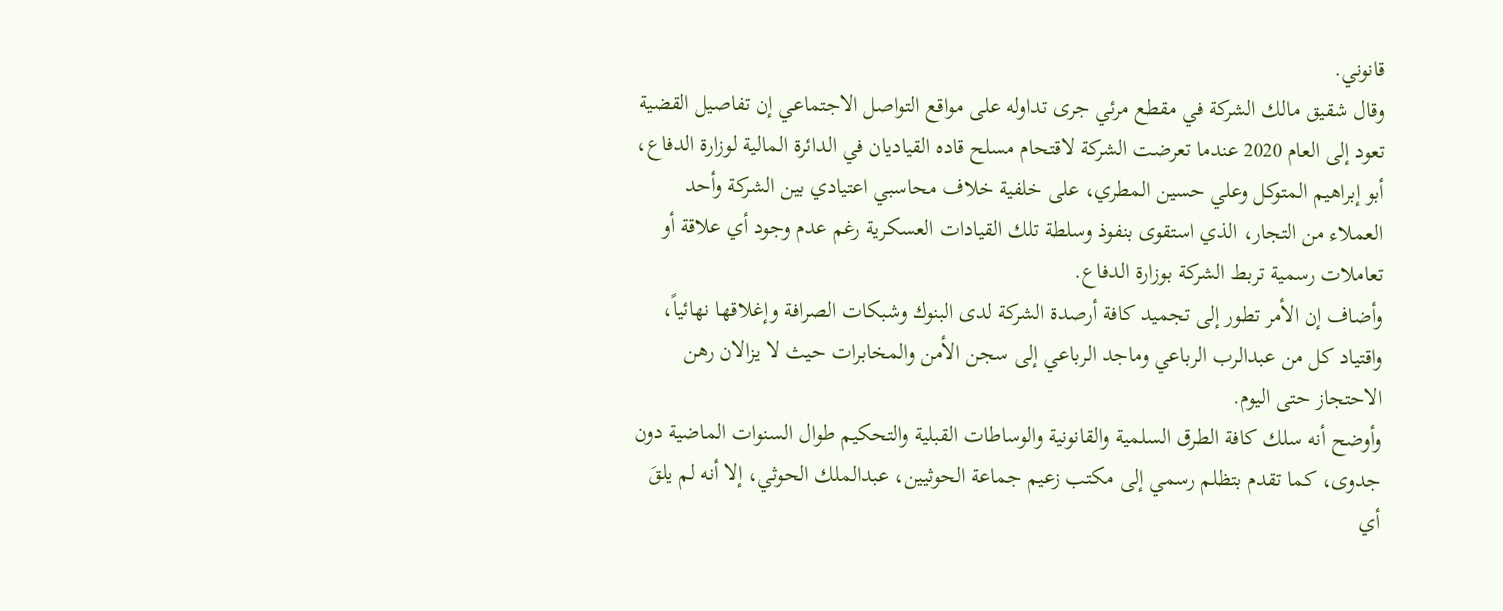قانوني.
وقال شقيق مالك الشركة في مقطع مرئي جرى تداوله على مواقع التواصل الاجتماعي إن تفاصيل القضية تعود إلى العام 2020 عندما تعرضت الشركة لاقتحام مسلح قاده القياديان في الدائرة المالية لوزارة الدفاع، أبو إبراهيم المتوكل وعلي حسين المطري، على خلفية خلاف محاسبي اعتيادي بين الشركة وأحد العملاء من التجار، الذي استقوى بنفوذ وسلطة تلك القيادات العسكرية رغم عدم وجود أي علاقة أو تعاملات رسمية تربط الشركة بوزارة الدفاع.
وأضاف إن الأمر تطور إلى تجميد كافة أرصدة الشركة لدى البنوك وشبكات الصرافة وإغلاقها نهائياً، واقتياد كل من عبدالرب الرباعي وماجد الرباعي إلى سجن الأمن والمخابرات حيث لا يزالان رهن الاحتجاز حتى اليوم.
وأوضح أنه سلك كافة الطرق السلمية والقانونية والوساطات القبلية والتحكيم طوال السنوات الماضية دون جدوى، كما تقدم بتظلم رسمي إلى مكتب زعيم جماعة الحوثيين، عبدالملك الحوثي، إلا أنه لم يلقَ أي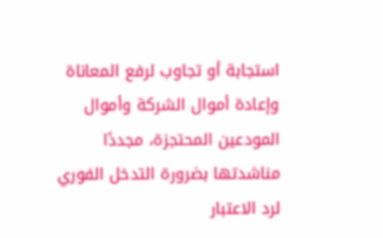استجابة أو تجاوب لرفع المعاناة وإعادة أموال الشركة وأموال المودعين المحتجزة، مجددًا مناشدتها بضرورة التدخل الفوري لرد الاعتبار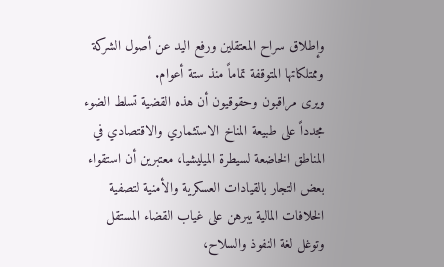وإطلاق سراح المعتقلين ورفع اليد عن أصول الشركة وممتلكاتها المتوقفة تماماً منذ ستة أعوام.
ويرى مراقبون وحقوقيون أن هذه القضية تسلط الضوء مجدداً على طبيعة المناخ الاستثماري والاقتصادي في المناطق الخاضعة لسيطرة الميليشيا، معتبرين أن استقواء بعض التجار بالقيادات العسكرية والأمنية لتصفية الخلافات المالية يبرهن على غياب القضاء المستقل وتوغل لغة النفوذ والسلاح،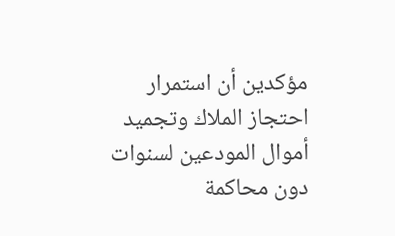مؤكدين أن استمرار احتجاز الملاك وتجميد أموال المودعين لسنوات دون محاكمة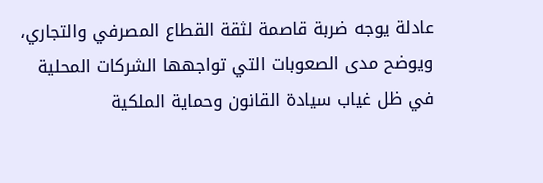عادلة يوجه ضربة قاصمة لثقة القطاع المصرفي والتجاري، ويوضح مدى الصعوبات التي تواجهها الشركات المحلية في ظل غياب سيادة القانون وحماية الملكية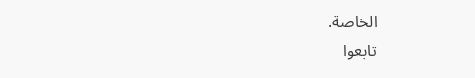الخاصة.
تابعوا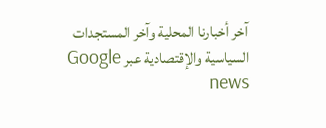آخر أخبارنا المحلية وآخر المستجدات السياسية والإقتصادية عبر Google news